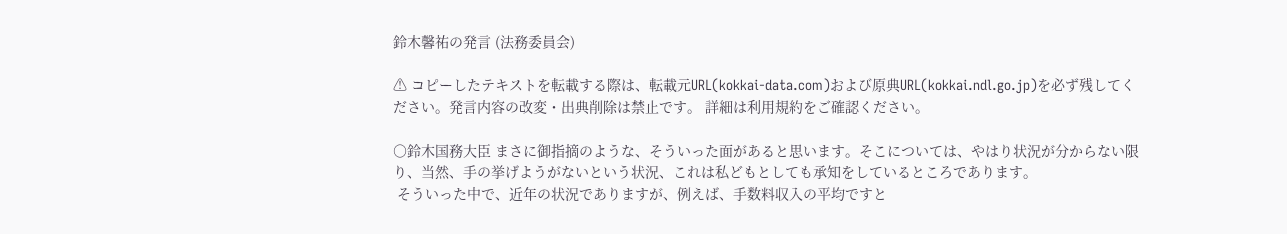鈴木馨祐の発言 (法務委員会)

⚠ コピーしたテキストを転載する際は、転載元URL(kokkai-data.com)および原典URL(kokkai.ndl.go.jp)を必ず残してください。発言内容の改変・出典削除は禁止です。 詳細は利用規約をご確認ください。

○鈴木国務大臣 まさに御指摘のような、そういった面があると思います。そこについては、やはり状況が分からない限り、当然、手の挙げようがないという状況、これは私どもとしても承知をしているところであります。
 そういった中で、近年の状況でありますが、例えば、手数料収入の平均ですと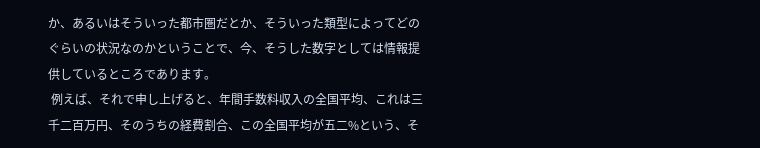か、あるいはそういった都市圏だとか、そういった類型によってどのぐらいの状況なのかということで、今、そうした数字としては情報提供しているところであります。
 例えば、それで申し上げると、年間手数料収入の全国平均、これは三千二百万円、そのうちの経費割合、この全国平均が五二%という、そ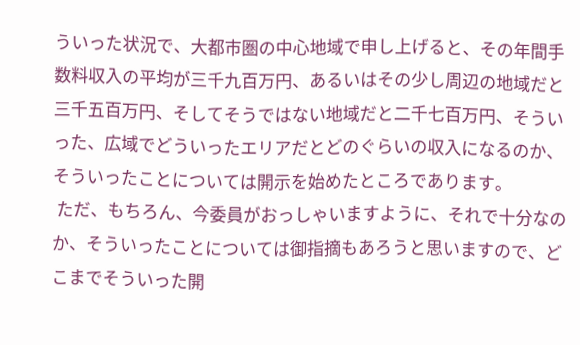ういった状況で、大都市圏の中心地域で申し上げると、その年間手数料収入の平均が三千九百万円、あるいはその少し周辺の地域だと三千五百万円、そしてそうではない地域だと二千七百万円、そういった、広域でどういったエリアだとどのぐらいの収入になるのか、そういったことについては開示を始めたところであります。
 ただ、もちろん、今委員がおっしゃいますように、それで十分なのか、そういったことについては御指摘もあろうと思いますので、どこまでそういった開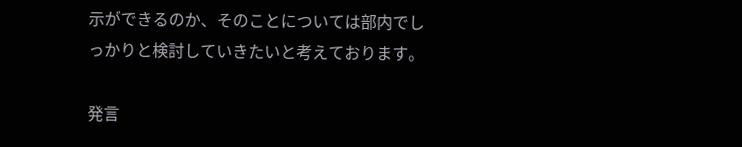示ができるのか、そのことについては部内でしっかりと検討していきたいと考えております。

発言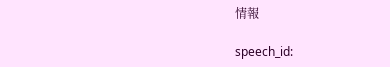情報

speech_id: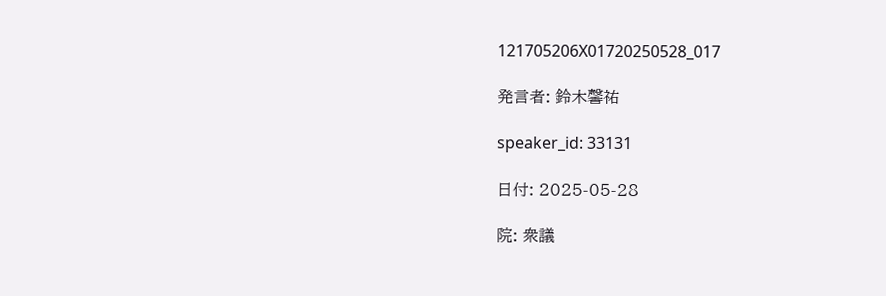121705206X01720250528_017

発言者: 鈴木馨祐

speaker_id: 33131

日付: 2025-05-28

院: 衆議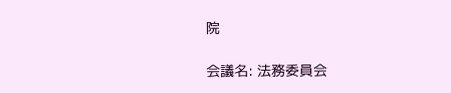院

会議名: 法務委員会